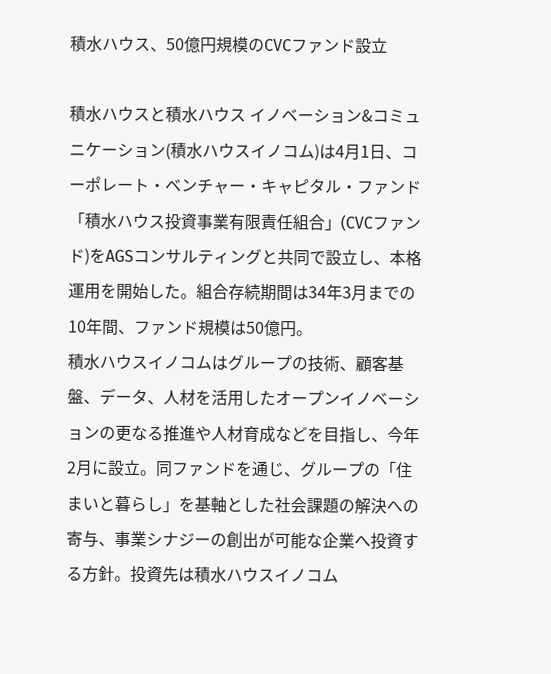積水ハウス、50億円規模のCVCファンド設立

積水ハウスと積水ハウス イノベーション&コミュニケーション(積水ハウスイノコム)は4月1日、コーポレート・ベンチャー・キャピタル・ファンド「積水ハウス投資事業有限責任組合」(CVCファンド)をAGSコンサルティングと共同で設立し、本格運用を開始した。組合存続期間は34年3月までの10年間、ファンド規模は50億円。
積水ハウスイノコムはグループの技術、顧客基盤、データ、人材を活用したオープンイノベーションの更なる推進や人材育成などを目指し、今年2月に設立。同ファンドを通じ、グループの「住まいと暮らし」を基軸とした社会課題の解決への寄与、事業シナジーの創出が可能な企業へ投資する方針。投資先は積水ハウスイノコム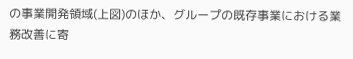の事業開発領域(上図)のほか、グループの既存事業における業務改善に寄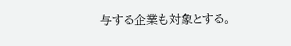与する企業も対象とする。